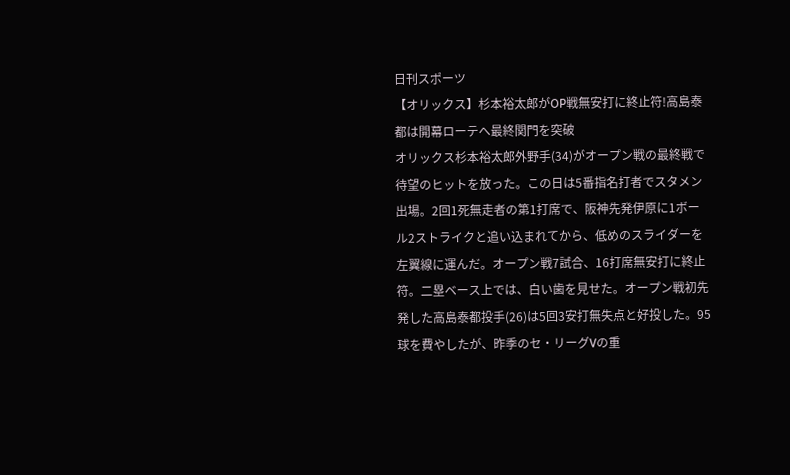日刊スポーツ
【オリックス】杉本裕太郎がOP戦無安打に終止符!高島泰都は開幕ローテへ最終関門を突破
オリックス杉本裕太郎外野手(34)がオープン戦の最終戦で待望のヒットを放った。この日は5番指名打者でスタメン出場。2回1死無走者の第1打席で、阪神先発伊原に1ボール2ストライクと追い込まれてから、低めのスライダーを左翼線に運んだ。オープン戦7試合、16打席無安打に終止符。二塁ベース上では、白い歯を見せた。オープン戦初先発した高島泰都投手(26)は5回3安打無失点と好投した。95球を費やしたが、昨季のセ・リーグVの重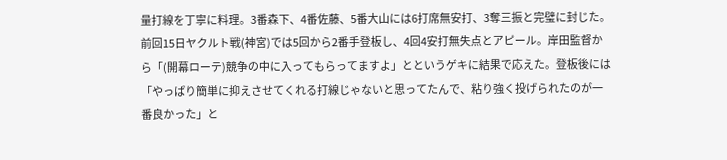量打線を丁寧に料理。3番森下、4番佐藤、5番大山には6打席無安打、3奪三振と完璧に封じた。前回15日ヤクルト戦(神宮)では5回から2番手登板し、4回4安打無失点とアピール。岸田監督から「(開幕ローテ)競争の中に入ってもらってますよ」とというゲキに結果で応えた。登板後には「やっぱり簡単に抑えさせてくれる打線じゃないと思ってたんで、粘り強く投げられたのが一番良かった」と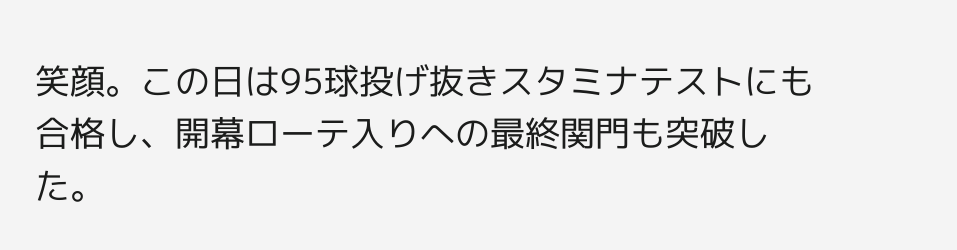笑顔。この日は95球投げ抜きスタミナテストにも合格し、開幕ローテ入りへの最終関門も突破した。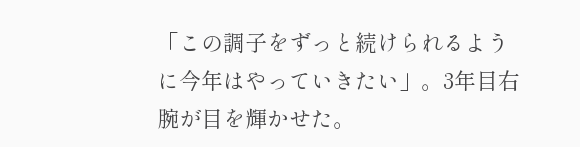「この調子をずっと続けられるように今年はやっていきたい」。3年目右腕が目を輝かせた。